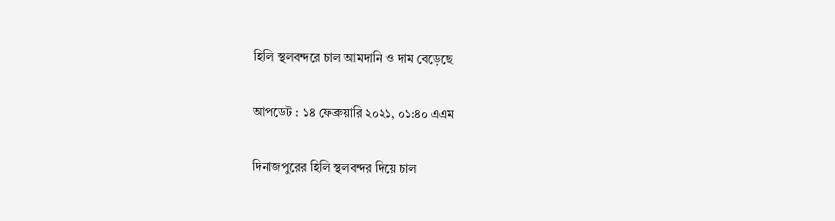হিলি স্থলবন্দরে চাল আমদানি ও দাম বেড়েছে

আপডেট : ১৪ ফেব্রুয়ারি ২০২১, ০১:৪০ এএম

দিনাজপুরের হিলি স্থলবন্দর দিয়ে চাল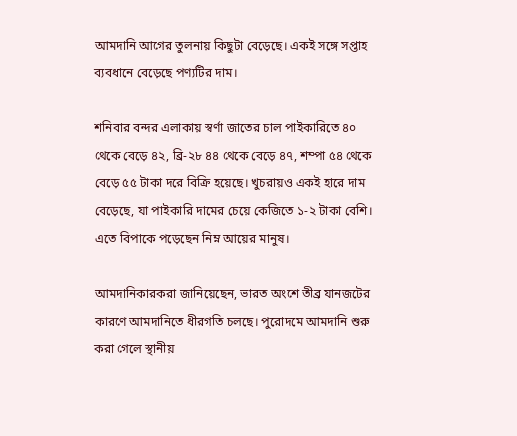আমদানি আগের তুলনায় কিছুটা বেড়েছে। একই সঙ্গে সপ্তাহ ব্যবধানে বেড়েছে পণ্যটির দাম।

শনিবার বন্দর এলাকায় স্বর্ণা জাতের চাল পাইকারিতে ৪০ থেকে বেড়ে ৪২, ব্রি-২৮ ৪৪ থেকে বেড়ে ৪৭, শম্পা ৫৪ থেকে বেড়ে ৫৫ টাকা দরে বিক্রি হয়েছে। খুচরায়ও একই হারে দাম বেড়েছে, যা পাইকারি দামের চেয়ে কেজিতে ১-২ টাকা বেশি। এতে বিপাকে পড়েছেন নিম্ন আয়ের মানুষ।

আমদানিকারকরা জানিয়েছেন, ভারত অংশে তীব্র যানজটের কারণে আমদানিতে ধীরগতি চলছে। পুরোদমে আমদানি শুরু করা গেলে স্থানীয়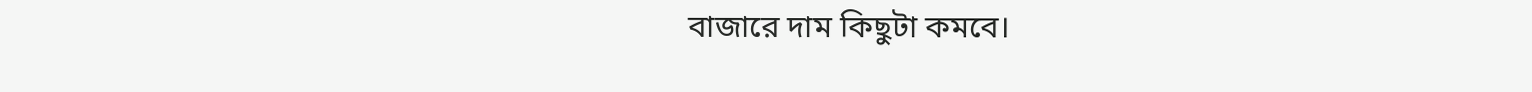বাজারে দাম কিছুটা কমবে।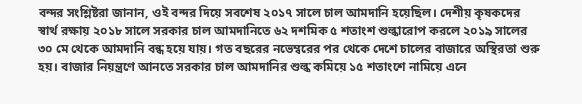বন্দর সংশ্লিষ্টরা জানান, ওই বন্দর দিয়ে সবশেষ ২০১৭ সালে চাল আমদানি হয়েছিল। দেশীয় কৃষকদের স্বার্থ রক্ষায় ২০১৮ সালে সরকার চাল আমদানিতে ৬২ দশমিক ৫ শতাংশ শুল্কারোপ করলে ২০১৯ সালের ৩০ মে থেকে আমদানি বন্ধ হয়ে যায়। গত বছরের নভেম্বরের পর থেকে দেশে চালের বাজারে অস্থিরতা শুরু হয়। বাজার নিয়ন্ত্রণে আনতে সরকার চাল আমদানির শুল্ক কমিয়ে ১৫ শতাংশে নামিয়ে এনে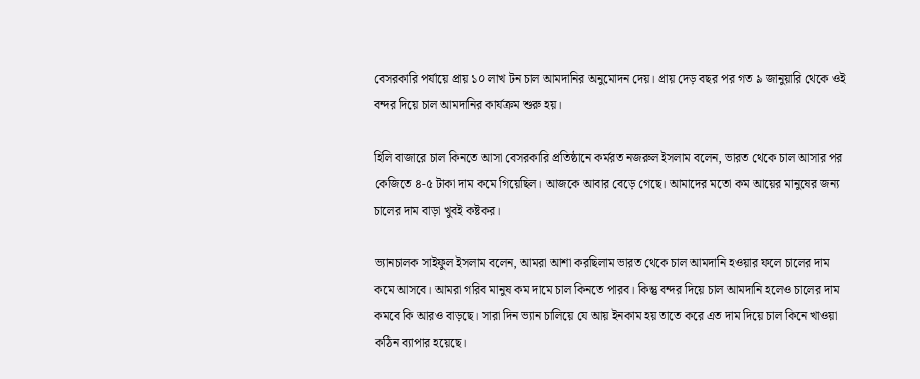বেসরকারি পর্যায়ে প্রায় ১০ লাখ টন চাল আমদানির অনুমোদন দেয়। প্রায় দেড় বছর পর গত ৯ জানুয়ারি থেকে ওই বন্দর দিয়ে চাল আমদানির কার্যক্রম শুরু হয়।

হিলি বাজারে চাল কিনতে আসা বেসরকারি প্রতিষ্ঠানে কর্মরত নজরুল ইসলাম বলেন, ভারত থেকে চাল আসার পর কেজিতে ৪-৫ টাকা দাম কমে গিয়েছিল। আজকে আবার বেড়ে গেছে। আমাদের মতো কম আয়ের মানুষের জন্য চালের দাম বাড়া খুবই কষ্টকর।

ভ্যানচালক সাইফুল ইসলাম বলেন, আমরা আশা করছিলাম ভারত থেকে চাল আমদানি হওয়ার ফলে চালের দাম কমে আসবে। আমরা গরিব মানুষ কম দামে চাল কিনতে পারব। কিন্তু বন্দর দিয়ে চাল আমদানি হলেও চালের দাম কমবে কি আরও বাড়ছে। সারা দিন ভ্যান চালিয়ে যে আয় ইনকাম হয় তাতে করে এত দাম দিয়ে চাল কিনে খাওয়া কঠিন ব্যাপার হয়েছে।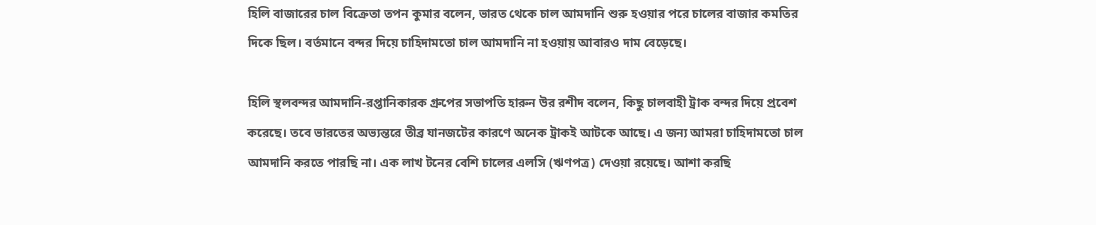হিলি বাজারের চাল বিক্রেতা তপন কুমার বলেন, ভারত থেকে চাল আমদানি শুরু হওয়ার পরে চালের বাজার কমতির দিকে ছিল। বর্তমানে বন্দর দিয়ে চাহিদামতো চাল আমদানি না হওয়ায় আবারও দাম বেড়েছে।

হিলি স্থলবন্দর আমদানি-রপ্তানিকারক গ্রুপের সভাপতি হারুন উর রশীদ বলেন, কিছু চালবাহী ট্রাক বন্দর দিয়ে প্রবেশ করেছে। তবে ভারতের অভ্যন্তরে তীব্র যানজটের কারণে অনেক ট্রাকই আটকে আছে। এ জন্য আমরা চাহিদামতো চাল আমদানি করতে পারছি না। এক লাখ টনের বেশি চালের এলসি (ঋণপত্র) দেওয়া রয়েছে। আশা করছি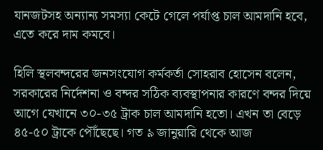যানজটসহ অন্যান্য সমস্যা কেটে গেলে পর্যাপ্ত চাল আমদানি হবে, এতে করে দাম কমবে।

হিলি স্থলবন্দরের জনসংযোগ কর্মকর্তা সোহরাব হোসেন বলেন, সরকারের নির্দেশনা ও বন্দর সঠিক ব্যবস্থাপনার কারণে বন্দর দিয়ে আগে যেখানে ৩০-৩৫ ট্রাক চাল আমদানি হতো। এখন তা বেড়ে ৪৫-৫০ ট্রাকে পৌঁছেছে। গত ৯ জানুয়ারি থেকে আজ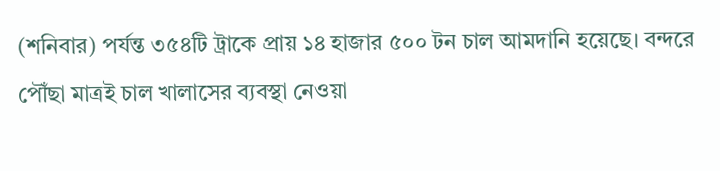(শনিবার) পর্যন্ত ৩৫৪টি ট্রাকে প্রায় ১৪ হাজার ৫০০ টন চাল আমদানি হয়েছে। বন্দরে পৌঁছা মাত্রই চাল খালাসের ব্যবস্থা নেওয়া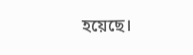হয়েছে।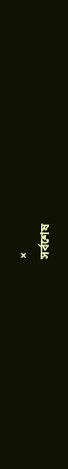×
সর্বশেষ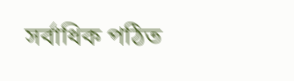সর্বাধিক পঠিত